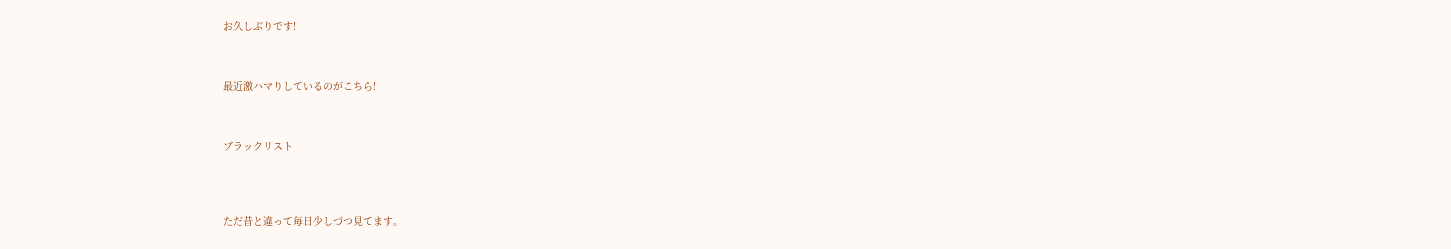お久しぶりです!



最近激ハマりしているのがこちら!



ブラックリスト




ただ昔と違って毎日少しづつ見てます。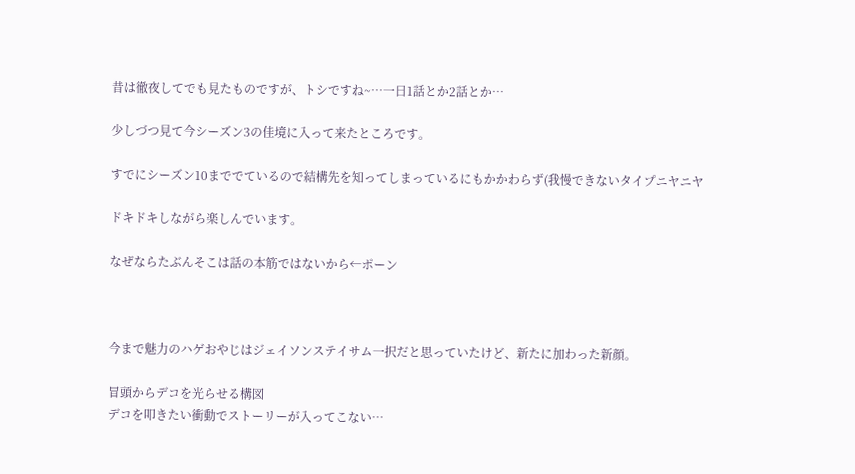昔は徹夜してでも見たものですが、トシですね~…一日1話とか2話とか…

少しづつ見て今シーズン3の佳境に入って来たところです。

すでにシーズン10まででているので結構先を知ってしまっているにもかかわらず(我慢できないタイプニヤニヤ

ドキドキしながら楽しんでいます。

なぜならたぶんそこは話の本筋ではないから←ポーン



今まで魅力のハゲおやじはジェイソンステイサム一択だと思っていたけど、新たに加わった新顔。

冒頭からデコを光らせる構図
デコを叩きたい衝動でストーリーが入ってこない…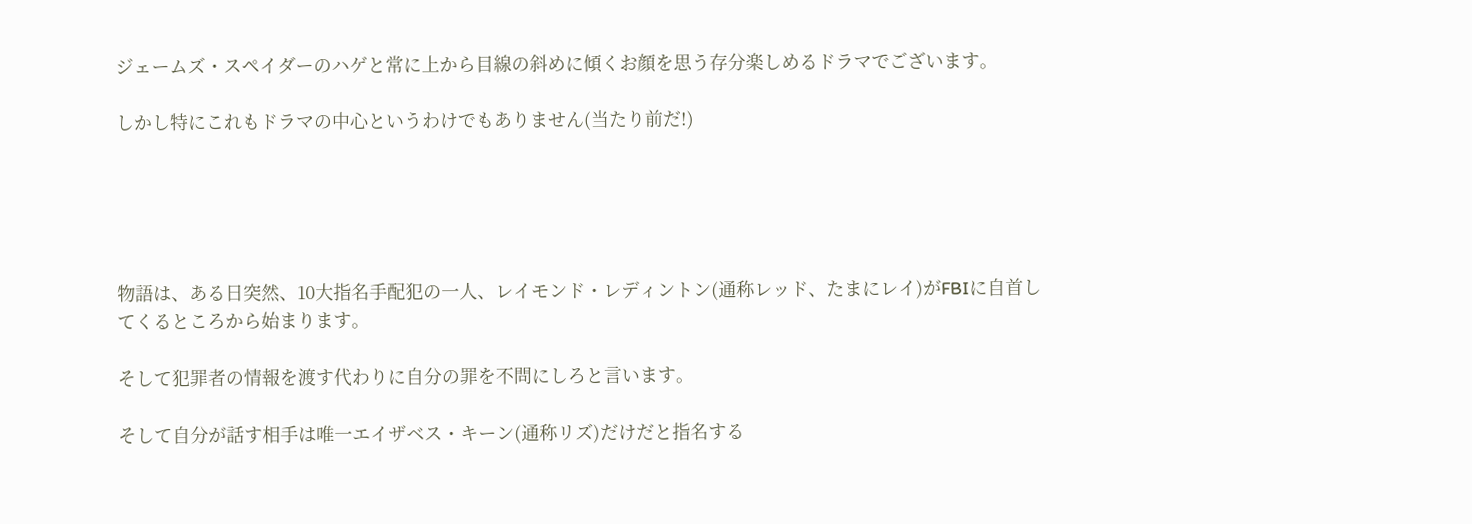ジェームズ・スペイダーのハゲと常に上から目線の斜めに傾くお顔を思う存分楽しめるドラマでございます。

しかし特にこれもドラマの中心というわけでもありません(当たり前だ!)





物語は、ある日突然、10大指名手配犯の一人、レイモンド・レディントン(通称レッド、たまにレイ)がFBIに自首してくるところから始まります。

そして犯罪者の情報を渡す代わりに自分の罪を不問にしろと言います。

そして自分が話す相手は唯一エイザベス・キーン(通称リズ)だけだと指名する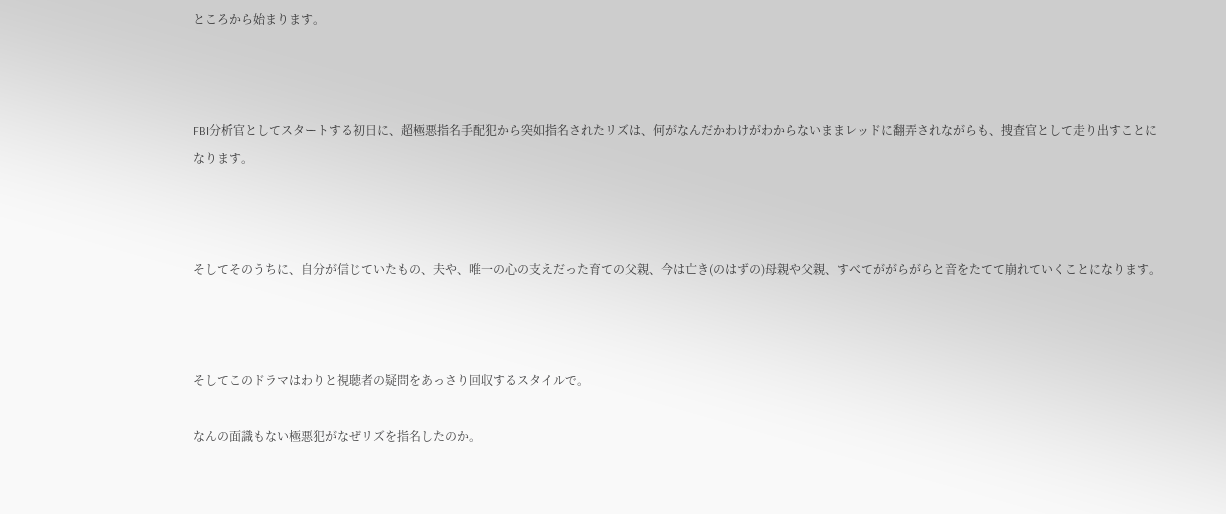ところから始まります。



FBI分析官としてスタートする初日に、超極悪指名手配犯から突如指名されたリズは、何がなんだかわけがわからないままレッドに翻弄されながらも、捜査官として走り出すことになります。



そしてそのうちに、自分が信じていたもの、夫や、唯一の心の支えだった育ての父親、今は亡き(のはずの)母親や父親、すべてががらがらと音をたてて崩れていくことになります。



そしてこのドラマはわりと視聴者の疑問をあっさり回収するスタイルで。

なんの面識もない極悪犯がなぜリズを指名したのか。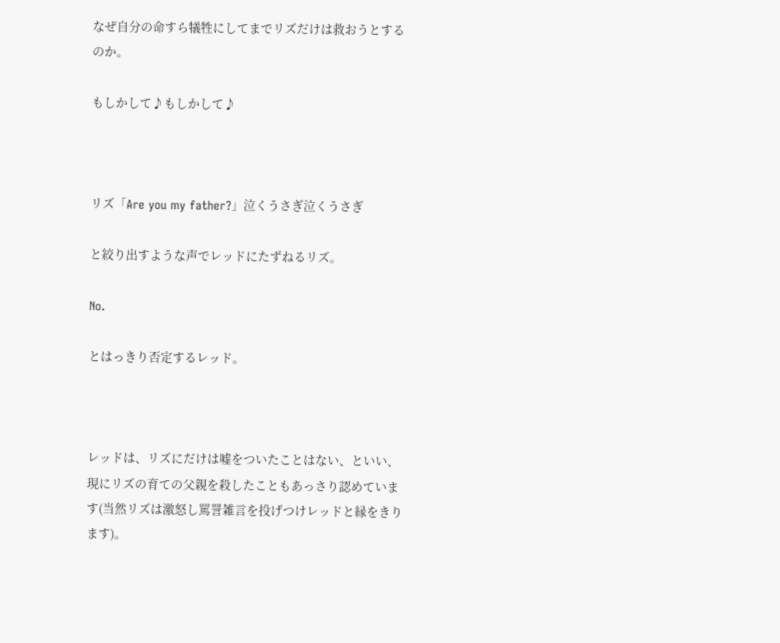なぜ自分の命すら犠牲にしてまでリズだけは救おうとするのか。

もしかして♪もしかして♪



リズ「Are you my father?」泣くうさぎ泣くうさぎ

と絞り出すような声でレッドにたずねるリズ。

No.

とはっきり否定するレッド。



レッドは、リズにだけは嘘をついたことはない、といい、現にリズの育ての父親を殺したこともあっさり認めています(当然リズは激怒し罵詈雑言を投げつけレッドと縁をきります)。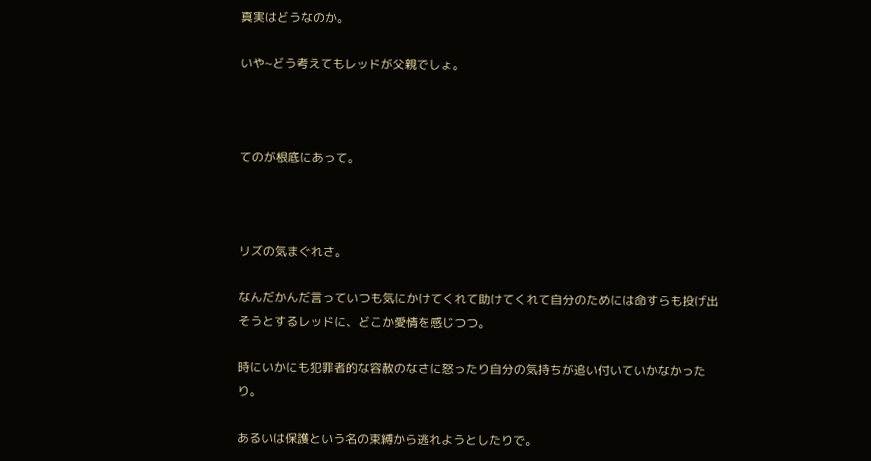真実はどうなのか。

いや~どう考えてもレッドが父親でしょ。



てのが根底にあって。



リズの気まぐれさ。

なんだかんだ言っていつも気にかけてくれて助けてくれて自分のためには命すらも投げ出そうとするレッドに、どこか愛情を感じつつ。

時にいかにも犯罪者的な容赦のなさに怒ったり自分の気持ちが追い付いていかなかったり。

あるいは保護という名の束縛から逃れようとしたりで。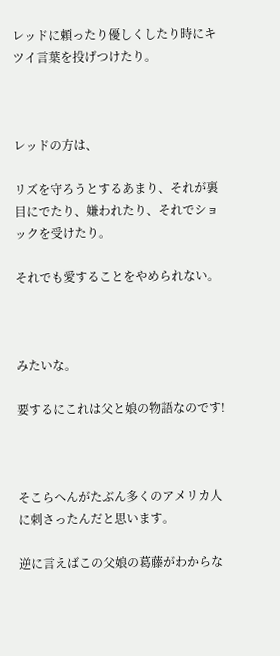レッドに頼ったり優しくしたり時にキツイ言葉を投げつけたり。



レッドの方は、

リズを守ろうとするあまり、それが裏目にでたり、嫌われたり、それでショックを受けたり。

それでも愛することをやめられない。



みたいな。

要するにこれは父と娘の物語なのです!



そこらへんがたぶん多くのアメリカ人に刺さったんだと思います。

逆に言えばこの父娘の葛藤がわからな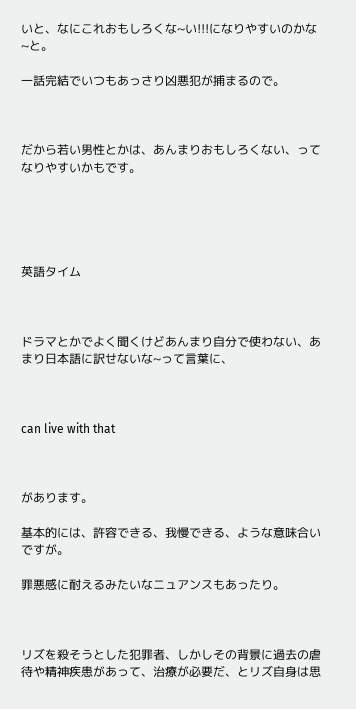いと、なにこれおもしろくな~い!!!になりやすいのかな~と。

一話完結でいつもあっさり凶悪犯が捕まるので。



だから若い男性とかは、あんまりおもしろくない、ってなりやすいかもです。





英語タイム



ドラマとかでよく聞くけどあんまり自分で使わない、あまり日本語に訳せないな~って言葉に、



can live with that



があります。

基本的には、許容できる、我慢できる、ような意味合いですが。

罪悪感に耐えるみたいなニュアンスもあったり。



リズを殺そうとした犯罪者、しかしその背景に過去の虐待や精神疾患があって、治療が必要だ、とリズ自身は思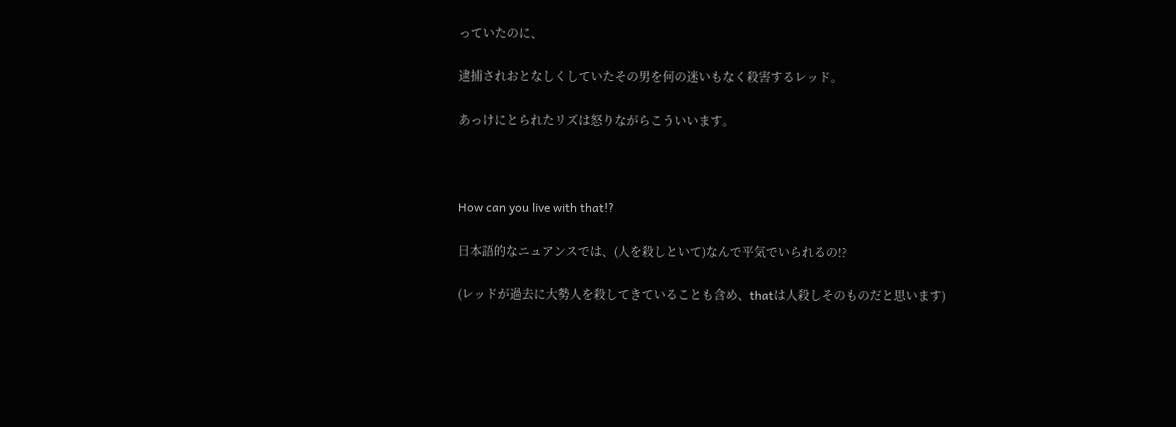っていたのに、

逮捕されおとなしくしていたその男を何の迷いもなく殺害するレッド。

あっけにとられたリズは怒りながらこういいます。



How can you live with that!?

日本語的なニュアンスでは、(人を殺しといて)なんで平気でいられるの!?

(レッドが過去に大勢人を殺してきていることも含め、thatは人殺しそのものだと思います)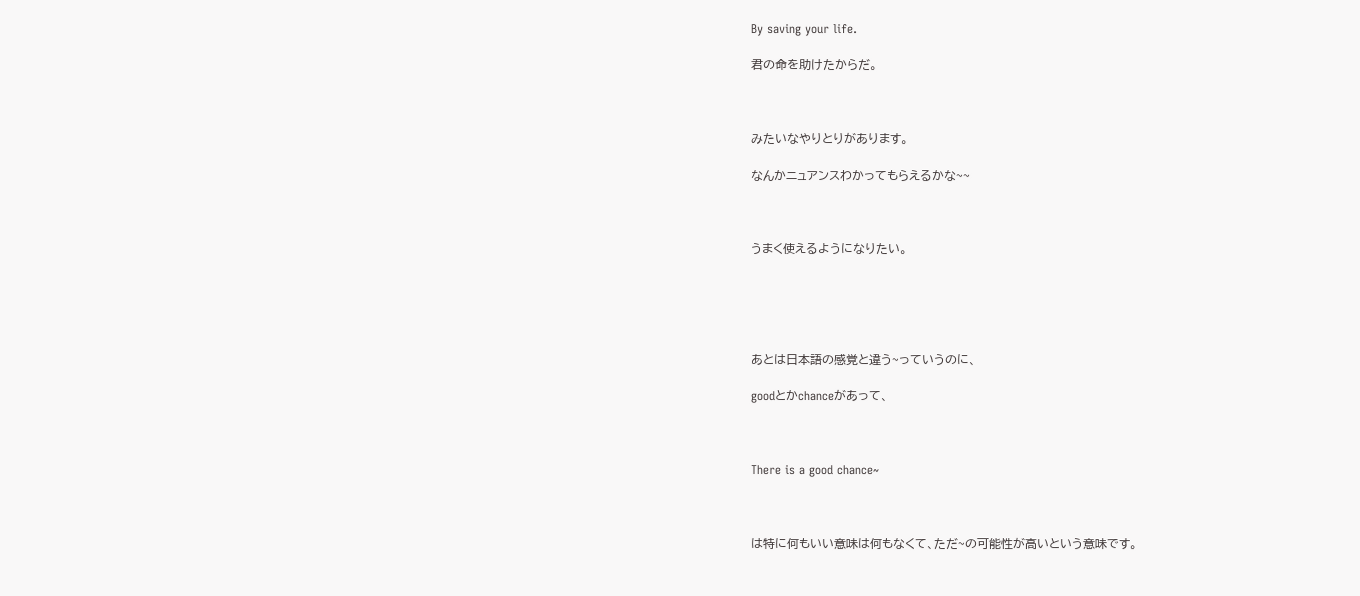By saving your life.

君の命を助けたからだ。



みたいなやりとりがあります。

なんかニュアンスわかってもらえるかな~~



うまく使えるようになりたい。





あとは日本語の感覚と違う~っていうのに、

goodとかchanceがあって、



There is a good chance~



は特に何もいい意味は何もなくて、ただ~の可能性が高いという意味です。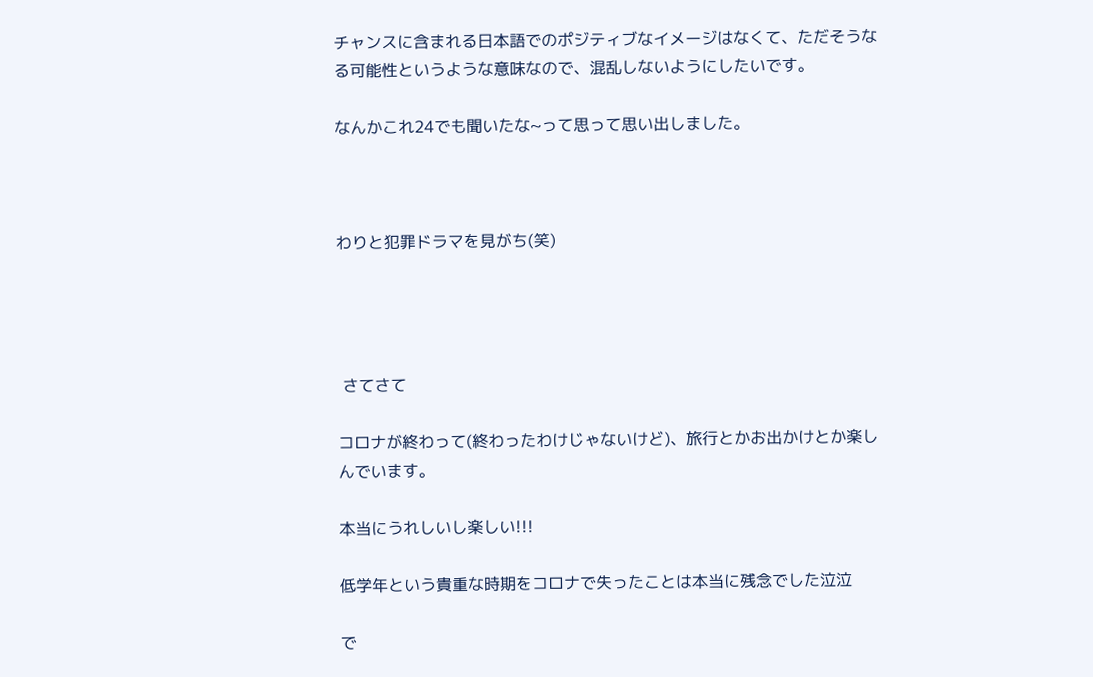チャンスに含まれる日本語でのポジティブなイメージはなくて、ただそうなる可能性というような意味なので、混乱しないようにしたいです。

なんかこれ24でも聞いたな~って思って思い出しました。



わりと犯罪ドラマを見がち(笑)




 さてさて

コロナが終わって(終わったわけじゃないけど)、旅行とかお出かけとか楽しんでいます。

本当にうれしいし楽しい!!!

低学年という貴重な時期をコロナで失ったことは本当に残念でした泣泣

で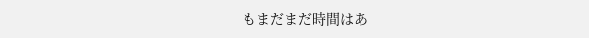もまだまだ時間はあ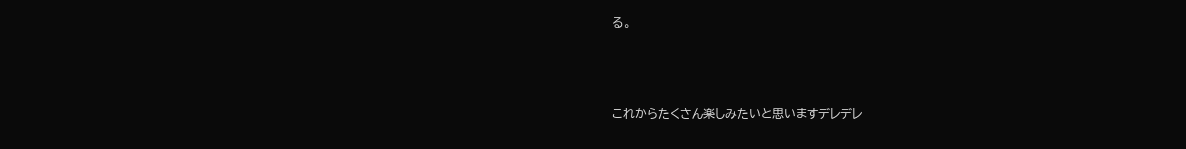る。



これからたくさん楽しみたいと思いますデレデレ